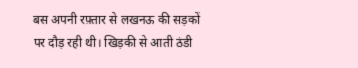बस अपनी रफ़्तार से लखनऊ की सड़कों पर दौड़ रही थी। खिड़की से आती ठंडी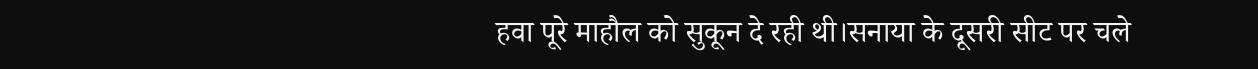हवा पूरे माहौल को सुकून दे रही थी।सनाया के दूसरी सीट पर चले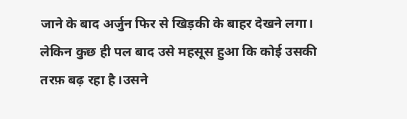जाने के बाद अर्जुन फिर से खिड़की के बाहर देखने लगा। लेकिन कुछ ही पल बाद उसे महसूस हुआ कि कोई उसकी तरफ़ बढ़ रहा है।उसने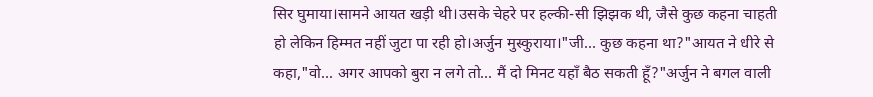सिर घुमाया।सामने आयत खड़ी थी।उसके चेहरे पर हल्की-सी झिझक थी, जैसे कुछ कहना चाहती हो लेकिन हिम्मत नहीं जुटा पा रही हो।अर्जुन मुस्कुराया।"जी... कुछ कहना था?"आयत ने धीरे से कहा,"वो... अगर आपको बुरा न लगे तो... मैं दो मिनट यहाँ बैठ सकती हूँ?"अर्जुन ने बगल वाली